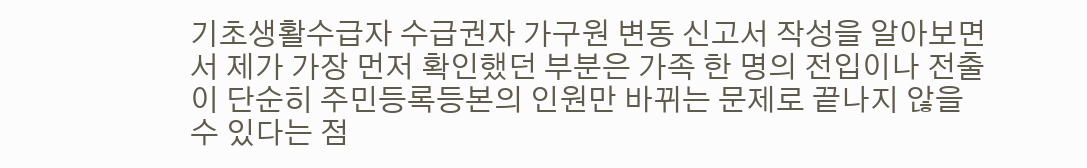기초생활수급자 수급권자 가구원 변동 신고서 작성을 알아보면서 제가 가장 먼저 확인했던 부분은 가족 한 명의 전입이나 전출이 단순히 주민등록등본의 인원만 바뀌는 문제로 끝나지 않을 수 있다는 점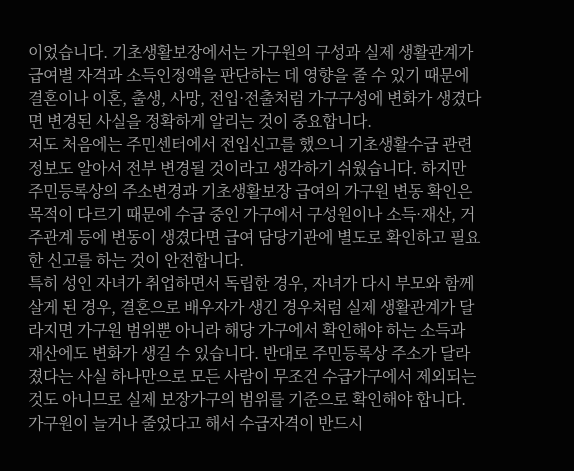이었습니다. 기초생활보장에서는 가구원의 구성과 실제 생활관계가 급여별 자격과 소득인정액을 판단하는 데 영향을 줄 수 있기 때문에 결혼이나 이혼, 출생, 사망, 전입·전출처럼 가구구성에 변화가 생겼다면 변경된 사실을 정확하게 알리는 것이 중요합니다.
저도 처음에는 주민센터에서 전입신고를 했으니 기초생활수급 관련 정보도 알아서 전부 변경될 것이라고 생각하기 쉬웠습니다. 하지만 주민등록상의 주소변경과 기초생활보장 급여의 가구원 변동 확인은 목적이 다르기 때문에 수급 중인 가구에서 구성원이나 소득·재산, 거주관계 등에 변동이 생겼다면 급여 담당기관에 별도로 확인하고 필요한 신고를 하는 것이 안전합니다.
특히 성인 자녀가 취업하면서 독립한 경우, 자녀가 다시 부모와 함께 살게 된 경우, 결혼으로 배우자가 생긴 경우처럼 실제 생활관계가 달라지면 가구원 범위뿐 아니라 해당 가구에서 확인해야 하는 소득과 재산에도 변화가 생길 수 있습니다. 반대로 주민등록상 주소가 달라졌다는 사실 하나만으로 모든 사람이 무조건 수급가구에서 제외되는 것도 아니므로 실제 보장가구의 범위를 기준으로 확인해야 합니다.
가구원이 늘거나 줄었다고 해서 수급자격이 반드시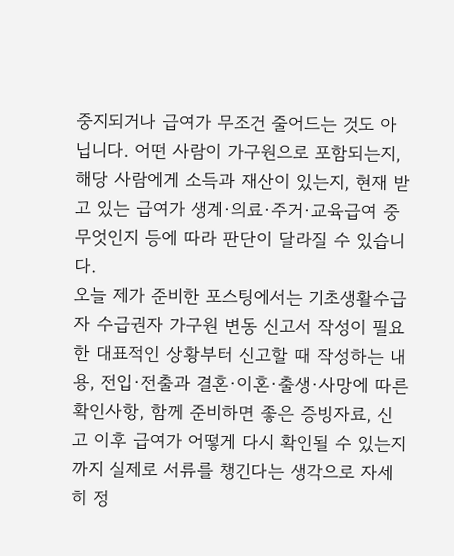중지되거나 급여가 무조건 줄어드는 것도 아닙니다. 어떤 사람이 가구원으로 포함되는지, 해당 사람에게 소득과 재산이 있는지, 현재 받고 있는 급여가 생계·의료·주거·교육급여 중 무엇인지 등에 따라 판단이 달라질 수 있습니다.
오늘 제가 준비한 포스팅에서는 기초생활수급자 수급권자 가구원 변동 신고서 작성이 필요한 대표적인 상황부터 신고할 때 작성하는 내용, 전입·전출과 결혼·이혼·출생·사망에 따른 확인사항, 함께 준비하면 좋은 증빙자료, 신고 이후 급여가 어떻게 다시 확인될 수 있는지까지 실제로 서류를 챙긴다는 생각으로 자세히 정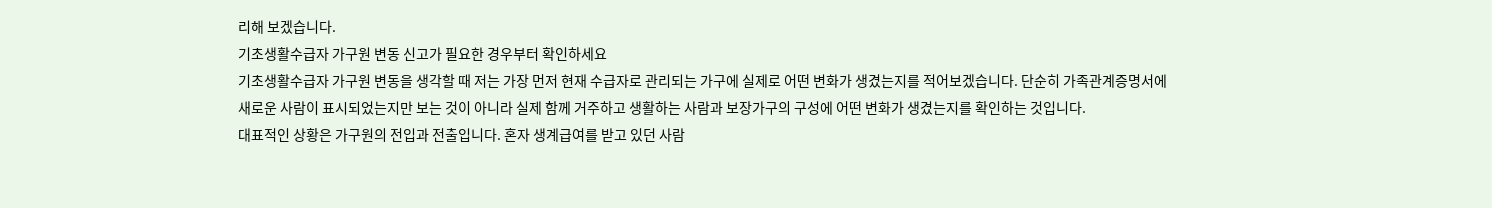리해 보겠습니다.
기초생활수급자 가구원 변동 신고가 필요한 경우부터 확인하세요
기초생활수급자 가구원 변동을 생각할 때 저는 가장 먼저 현재 수급자로 관리되는 가구에 실제로 어떤 변화가 생겼는지를 적어보겠습니다. 단순히 가족관계증명서에 새로운 사람이 표시되었는지만 보는 것이 아니라 실제 함께 거주하고 생활하는 사람과 보장가구의 구성에 어떤 변화가 생겼는지를 확인하는 것입니다.
대표적인 상황은 가구원의 전입과 전출입니다. 혼자 생계급여를 받고 있던 사람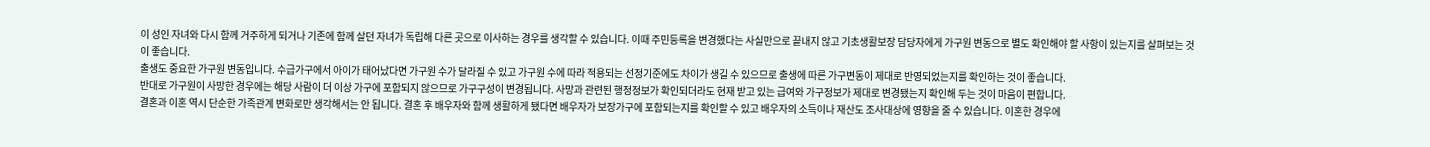이 성인 자녀와 다시 함께 거주하게 되거나 기존에 함께 살던 자녀가 독립해 다른 곳으로 이사하는 경우를 생각할 수 있습니다. 이때 주민등록을 변경했다는 사실만으로 끝내지 않고 기초생활보장 담당자에게 가구원 변동으로 별도 확인해야 할 사항이 있는지를 살펴보는 것이 좋습니다.
출생도 중요한 가구원 변동입니다. 수급가구에서 아이가 태어났다면 가구원 수가 달라질 수 있고 가구원 수에 따라 적용되는 선정기준에도 차이가 생길 수 있으므로 출생에 따른 가구변동이 제대로 반영되었는지를 확인하는 것이 좋습니다.
반대로 가구원이 사망한 경우에는 해당 사람이 더 이상 가구에 포함되지 않으므로 가구구성이 변경됩니다. 사망과 관련된 행정정보가 확인되더라도 현재 받고 있는 급여와 가구정보가 제대로 변경됐는지 확인해 두는 것이 마음이 편합니다.
결혼과 이혼 역시 단순한 가족관계 변화로만 생각해서는 안 됩니다. 결혼 후 배우자와 함께 생활하게 됐다면 배우자가 보장가구에 포함되는지를 확인할 수 있고 배우자의 소득이나 재산도 조사대상에 영향을 줄 수 있습니다. 이혼한 경우에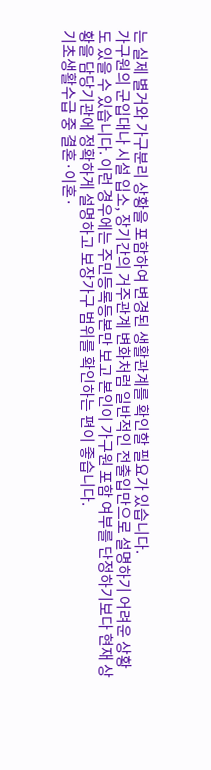는 실제 별거와 가구분리 상황을 포함하여 변경된 생활관계를 확인할 필요가 있습니다.
가구원의 군입대나 시설 입소, 장기간의 거주관계 변화처럼 일반적인 전출입만으로 설명하기 어려운 상황도 있을 수 있습니다. 이런 경우에는 주민등록등본만 보고 본인이 가구원 포함 여부를 단정하기보다 현재 상황을 담당기관에 정확하게 설명하고 보장가구 범위를 확인하는 편이 좋습니다.
기초생활수급 중 결혼·이혼·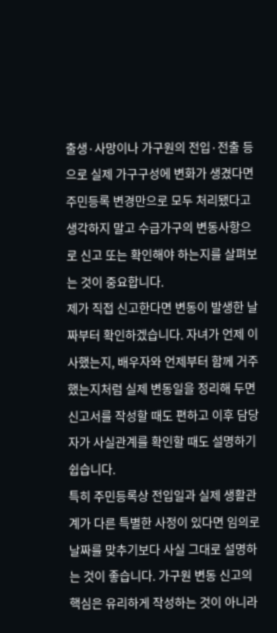출생·사망이나 가구원의 전입·전출 등으로 실제 가구구성에 변화가 생겼다면 주민등록 변경만으로 모두 처리됐다고 생각하지 말고 수급가구의 변동사항으로 신고 또는 확인해야 하는지를 살펴보는 것이 중요합니다.
제가 직접 신고한다면 변동이 발생한 날짜부터 확인하겠습니다. 자녀가 언제 이사했는지, 배우자와 언제부터 함께 거주했는지처럼 실제 변동일을 정리해 두면 신고서를 작성할 때도 편하고 이후 담당자가 사실관계를 확인할 때도 설명하기 쉽습니다.
특히 주민등록상 전입일과 실제 생활관계가 다른 특별한 사정이 있다면 임의로 날짜를 맞추기보다 사실 그대로 설명하는 것이 좋습니다. 가구원 변동 신고의 핵심은 유리하게 작성하는 것이 아니라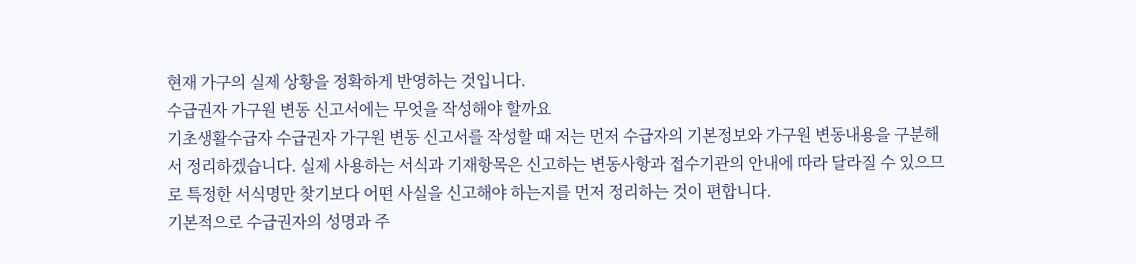현재 가구의 실제 상황을 정확하게 반영하는 것입니다.
수급권자 가구원 변동 신고서에는 무엇을 작성해야 할까요
기초생활수급자 수급권자 가구원 변동 신고서를 작성할 때 저는 먼저 수급자의 기본정보와 가구원 변동내용을 구분해서 정리하겠습니다. 실제 사용하는 서식과 기재항목은 신고하는 변동사항과 접수기관의 안내에 따라 달라질 수 있으므로 특정한 서식명만 찾기보다 어떤 사실을 신고해야 하는지를 먼저 정리하는 것이 편합니다.
기본적으로 수급권자의 성명과 주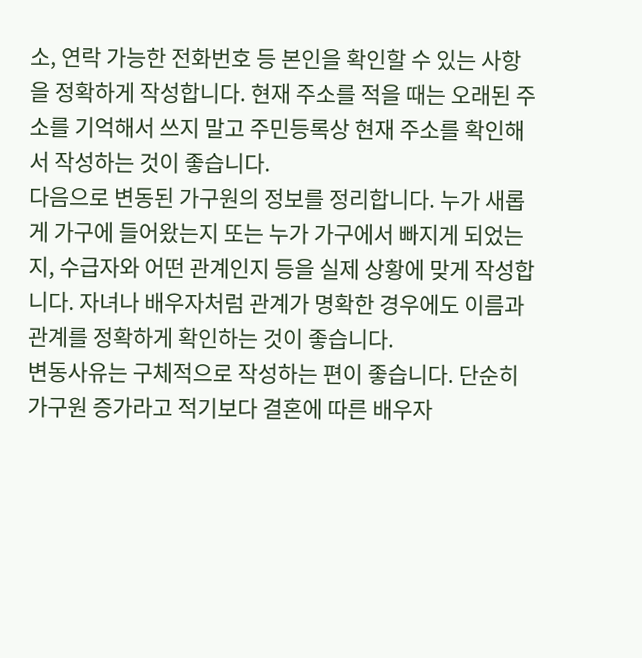소, 연락 가능한 전화번호 등 본인을 확인할 수 있는 사항을 정확하게 작성합니다. 현재 주소를 적을 때는 오래된 주소를 기억해서 쓰지 말고 주민등록상 현재 주소를 확인해서 작성하는 것이 좋습니다.
다음으로 변동된 가구원의 정보를 정리합니다. 누가 새롭게 가구에 들어왔는지 또는 누가 가구에서 빠지게 되었는지, 수급자와 어떤 관계인지 등을 실제 상황에 맞게 작성합니다. 자녀나 배우자처럼 관계가 명확한 경우에도 이름과 관계를 정확하게 확인하는 것이 좋습니다.
변동사유는 구체적으로 작성하는 편이 좋습니다. 단순히 가구원 증가라고 적기보다 결혼에 따른 배우자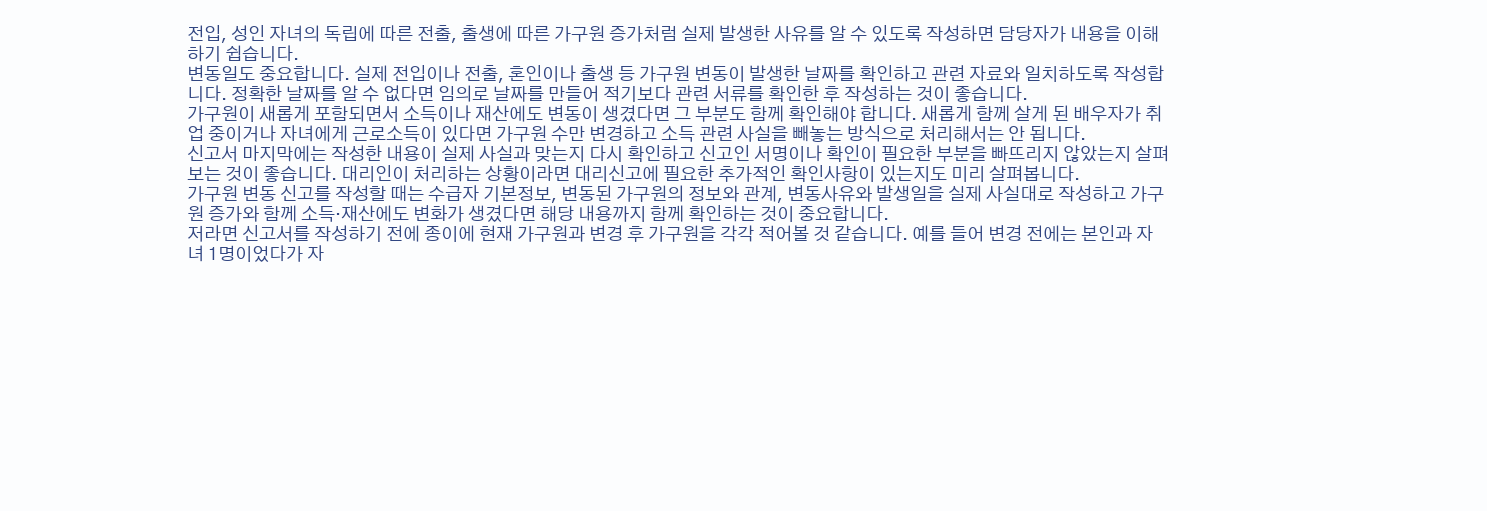전입, 성인 자녀의 독립에 따른 전출, 출생에 따른 가구원 증가처럼 실제 발생한 사유를 알 수 있도록 작성하면 담당자가 내용을 이해하기 쉽습니다.
변동일도 중요합니다. 실제 전입이나 전출, 혼인이나 출생 등 가구원 변동이 발생한 날짜를 확인하고 관련 자료와 일치하도록 작성합니다. 정확한 날짜를 알 수 없다면 임의로 날짜를 만들어 적기보다 관련 서류를 확인한 후 작성하는 것이 좋습니다.
가구원이 새롭게 포함되면서 소득이나 재산에도 변동이 생겼다면 그 부분도 함께 확인해야 합니다. 새롭게 함께 살게 된 배우자가 취업 중이거나 자녀에게 근로소득이 있다면 가구원 수만 변경하고 소득 관련 사실을 빼놓는 방식으로 처리해서는 안 됩니다.
신고서 마지막에는 작성한 내용이 실제 사실과 맞는지 다시 확인하고 신고인 서명이나 확인이 필요한 부분을 빠뜨리지 않았는지 살펴보는 것이 좋습니다. 대리인이 처리하는 상황이라면 대리신고에 필요한 추가적인 확인사항이 있는지도 미리 살펴봅니다.
가구원 변동 신고를 작성할 때는 수급자 기본정보, 변동된 가구원의 정보와 관계, 변동사유와 발생일을 실제 사실대로 작성하고 가구원 증가와 함께 소득·재산에도 변화가 생겼다면 해당 내용까지 함께 확인하는 것이 중요합니다.
저라면 신고서를 작성하기 전에 종이에 현재 가구원과 변경 후 가구원을 각각 적어볼 것 같습니다. 예를 들어 변경 전에는 본인과 자녀 1명이었다가 자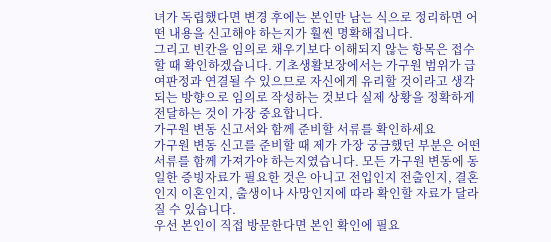녀가 독립했다면 변경 후에는 본인만 남는 식으로 정리하면 어떤 내용을 신고해야 하는지가 훨씬 명확해집니다.
그리고 빈칸을 임의로 채우기보다 이해되지 않는 항목은 접수할 때 확인하겠습니다. 기초생활보장에서는 가구원 범위가 급여판정과 연결될 수 있으므로 자신에게 유리할 것이라고 생각되는 방향으로 임의로 작성하는 것보다 실제 상황을 정확하게 전달하는 것이 가장 중요합니다.
가구원 변동 신고서와 함께 준비할 서류를 확인하세요
가구원 변동 신고를 준비할 때 제가 가장 궁금했던 부분은 어떤 서류를 함께 가져가야 하는지였습니다. 모든 가구원 변동에 동일한 증빙자료가 필요한 것은 아니고 전입인지 전출인지, 결혼인지 이혼인지, 출생이나 사망인지에 따라 확인할 자료가 달라질 수 있습니다.
우선 본인이 직접 방문한다면 본인 확인에 필요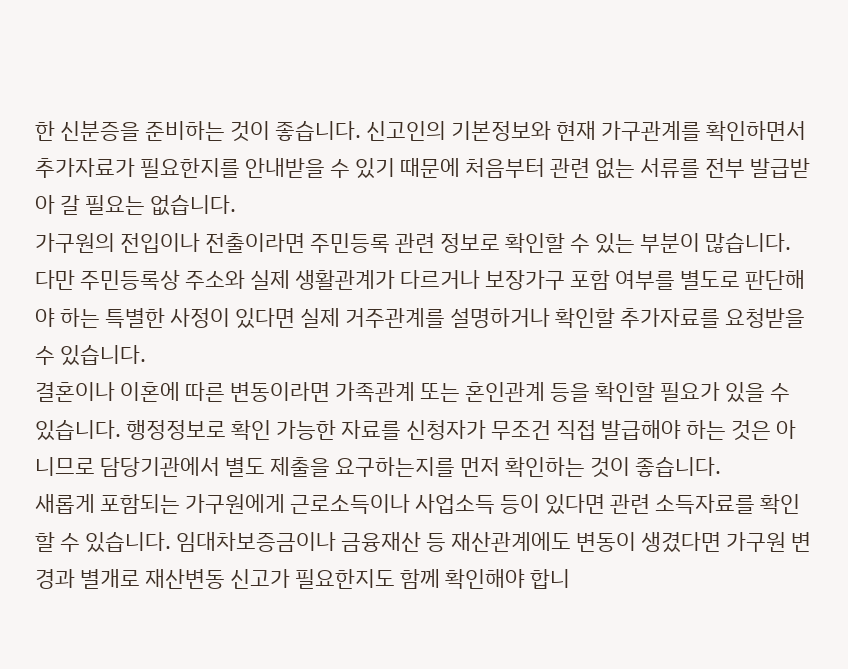한 신분증을 준비하는 것이 좋습니다. 신고인의 기본정보와 현재 가구관계를 확인하면서 추가자료가 필요한지를 안내받을 수 있기 때문에 처음부터 관련 없는 서류를 전부 발급받아 갈 필요는 없습니다.
가구원의 전입이나 전출이라면 주민등록 관련 정보로 확인할 수 있는 부분이 많습니다. 다만 주민등록상 주소와 실제 생활관계가 다르거나 보장가구 포함 여부를 별도로 판단해야 하는 특별한 사정이 있다면 실제 거주관계를 설명하거나 확인할 추가자료를 요청받을 수 있습니다.
결혼이나 이혼에 따른 변동이라면 가족관계 또는 혼인관계 등을 확인할 필요가 있을 수 있습니다. 행정정보로 확인 가능한 자료를 신청자가 무조건 직접 발급해야 하는 것은 아니므로 담당기관에서 별도 제출을 요구하는지를 먼저 확인하는 것이 좋습니다.
새롭게 포함되는 가구원에게 근로소득이나 사업소득 등이 있다면 관련 소득자료를 확인할 수 있습니다. 임대차보증금이나 금융재산 등 재산관계에도 변동이 생겼다면 가구원 변경과 별개로 재산변동 신고가 필요한지도 함께 확인해야 합니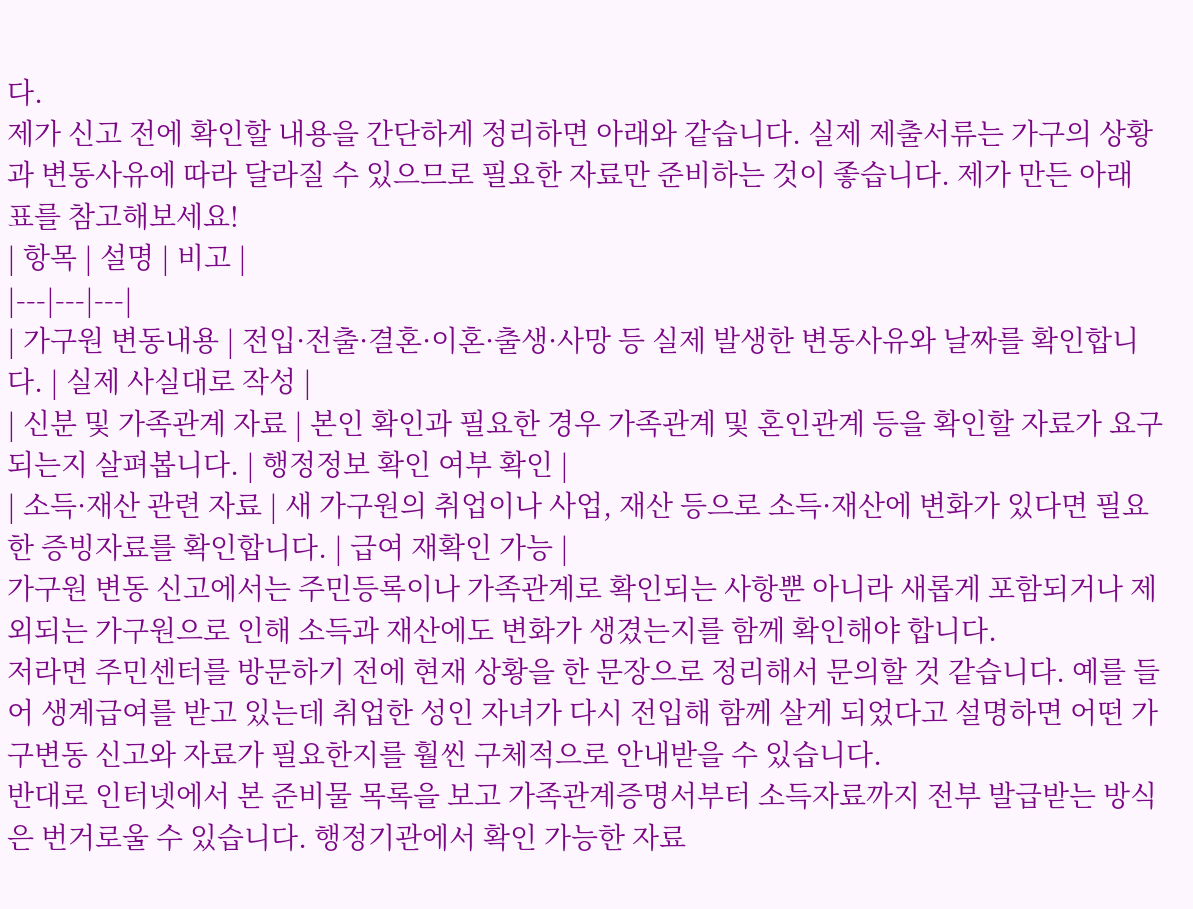다.
제가 신고 전에 확인할 내용을 간단하게 정리하면 아래와 같습니다. 실제 제출서류는 가구의 상황과 변동사유에 따라 달라질 수 있으므로 필요한 자료만 준비하는 것이 좋습니다. 제가 만든 아래 표를 참고해보세요!
| 항목 | 설명 | 비고 |
|---|---|---|
| 가구원 변동내용 | 전입·전출·결혼·이혼·출생·사망 등 실제 발생한 변동사유와 날짜를 확인합니다. | 실제 사실대로 작성 |
| 신분 및 가족관계 자료 | 본인 확인과 필요한 경우 가족관계 및 혼인관계 등을 확인할 자료가 요구되는지 살펴봅니다. | 행정정보 확인 여부 확인 |
| 소득·재산 관련 자료 | 새 가구원의 취업이나 사업, 재산 등으로 소득·재산에 변화가 있다면 필요한 증빙자료를 확인합니다. | 급여 재확인 가능 |
가구원 변동 신고에서는 주민등록이나 가족관계로 확인되는 사항뿐 아니라 새롭게 포함되거나 제외되는 가구원으로 인해 소득과 재산에도 변화가 생겼는지를 함께 확인해야 합니다.
저라면 주민센터를 방문하기 전에 현재 상황을 한 문장으로 정리해서 문의할 것 같습니다. 예를 들어 생계급여를 받고 있는데 취업한 성인 자녀가 다시 전입해 함께 살게 되었다고 설명하면 어떤 가구변동 신고와 자료가 필요한지를 훨씬 구체적으로 안내받을 수 있습니다.
반대로 인터넷에서 본 준비물 목록을 보고 가족관계증명서부터 소득자료까지 전부 발급받는 방식은 번거로울 수 있습니다. 행정기관에서 확인 가능한 자료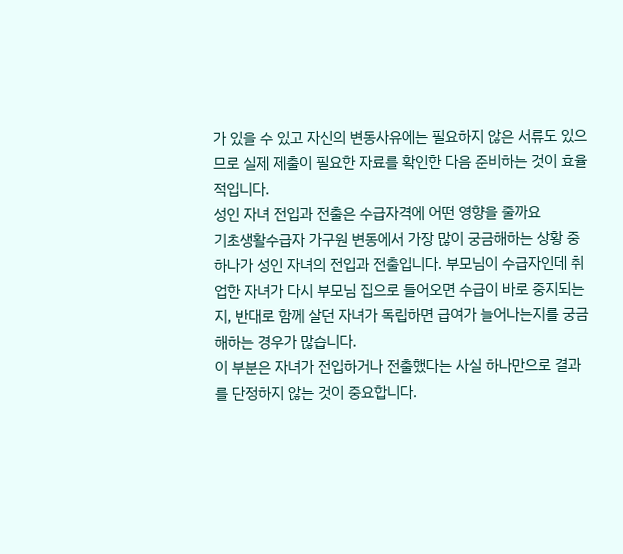가 있을 수 있고 자신의 변동사유에는 필요하지 않은 서류도 있으므로 실제 제출이 필요한 자료를 확인한 다음 준비하는 것이 효율적입니다.
성인 자녀 전입과 전출은 수급자격에 어떤 영향을 줄까요
기초생활수급자 가구원 변동에서 가장 많이 궁금해하는 상황 중 하나가 성인 자녀의 전입과 전출입니다. 부모님이 수급자인데 취업한 자녀가 다시 부모님 집으로 들어오면 수급이 바로 중지되는지, 반대로 함께 살던 자녀가 독립하면 급여가 늘어나는지를 궁금해하는 경우가 많습니다.
이 부분은 자녀가 전입하거나 전출했다는 사실 하나만으로 결과를 단정하지 않는 것이 중요합니다.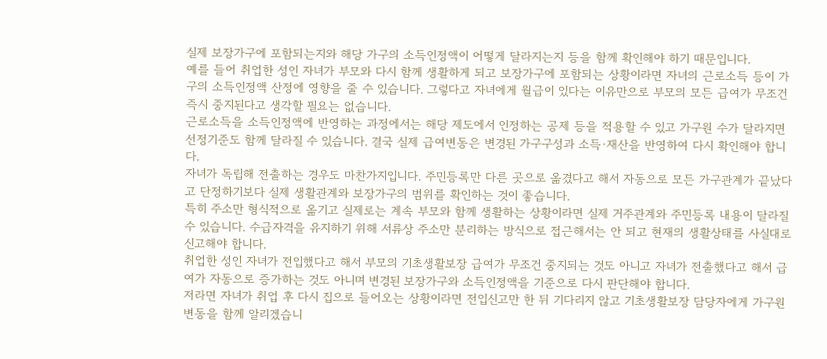실제 보장가구에 포함되는지와 해당 가구의 소득인정액이 어떻게 달라지는지 등을 함께 확인해야 하기 때문입니다.
예를 들어 취업한 성인 자녀가 부모와 다시 함께 생활하게 되고 보장가구에 포함되는 상황이라면 자녀의 근로소득 등이 가구의 소득인정액 산정에 영향을 줄 수 있습니다. 그렇다고 자녀에게 월급이 있다는 이유만으로 부모의 모든 급여가 무조건 즉시 중지된다고 생각할 필요는 없습니다.
근로소득을 소득인정액에 반영하는 과정에서는 해당 제도에서 인정하는 공제 등을 적용할 수 있고 가구원 수가 달라지면 선정기준도 함께 달라질 수 있습니다. 결국 실제 급여변동은 변경된 가구구성과 소득·재산을 반영하여 다시 확인해야 합니다.
자녀가 독립해 전출하는 경우도 마찬가지입니다. 주민등록만 다른 곳으로 옮겼다고 해서 자동으로 모든 가구관계가 끝났다고 단정하기보다 실제 생활관계와 보장가구의 범위를 확인하는 것이 좋습니다.
특히 주소만 형식적으로 옮기고 실제로는 계속 부모와 함께 생활하는 상황이라면 실제 거주관계와 주민등록 내용이 달라질 수 있습니다. 수급자격을 유지하기 위해 서류상 주소만 분리하는 방식으로 접근해서는 안 되고 현재의 생활상태를 사실대로 신고해야 합니다.
취업한 성인 자녀가 전입했다고 해서 부모의 기초생활보장 급여가 무조건 중지되는 것도 아니고 자녀가 전출했다고 해서 급여가 자동으로 증가하는 것도 아니며 변경된 보장가구와 소득인정액을 기준으로 다시 판단해야 합니다.
저라면 자녀가 취업 후 다시 집으로 들어오는 상황이라면 전입신고만 한 뒤 기다리지 않고 기초생활보장 담당자에게 가구원 변동을 함께 알리겠습니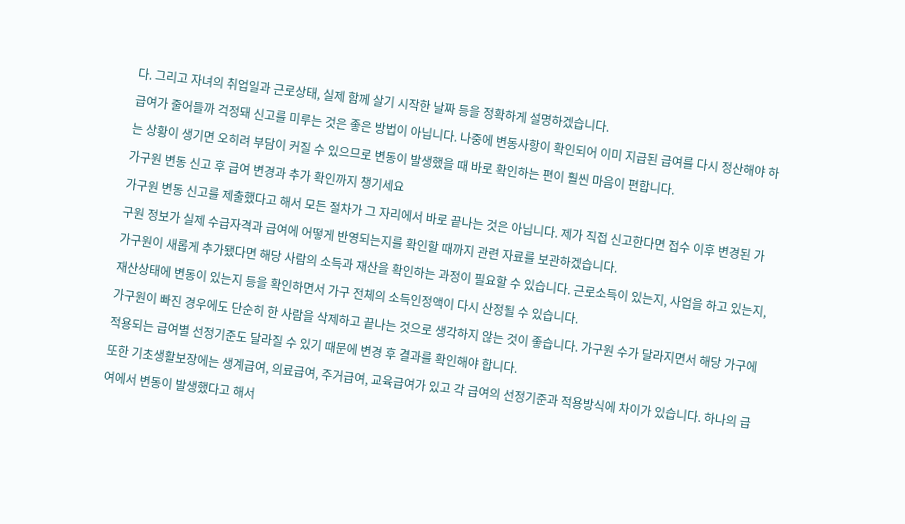다. 그리고 자녀의 취업일과 근로상태, 실제 함께 살기 시작한 날짜 등을 정확하게 설명하겠습니다.
급여가 줄어들까 걱정돼 신고를 미루는 것은 좋은 방법이 아닙니다. 나중에 변동사항이 확인되어 이미 지급된 급여를 다시 정산해야 하는 상황이 생기면 오히려 부담이 커질 수 있으므로 변동이 발생했을 때 바로 확인하는 편이 훨씬 마음이 편합니다.
가구원 변동 신고 후 급여 변경과 추가 확인까지 챙기세요
가구원 변동 신고를 제출했다고 해서 모든 절차가 그 자리에서 바로 끝나는 것은 아닙니다. 제가 직접 신고한다면 접수 이후 변경된 가구원 정보가 실제 수급자격과 급여에 어떻게 반영되는지를 확인할 때까지 관련 자료를 보관하겠습니다.
가구원이 새롭게 추가됐다면 해당 사람의 소득과 재산을 확인하는 과정이 필요할 수 있습니다. 근로소득이 있는지, 사업을 하고 있는지, 재산상태에 변동이 있는지 등을 확인하면서 가구 전체의 소득인정액이 다시 산정될 수 있습니다.
가구원이 빠진 경우에도 단순히 한 사람을 삭제하고 끝나는 것으로 생각하지 않는 것이 좋습니다. 가구원 수가 달라지면서 해당 가구에 적용되는 급여별 선정기준도 달라질 수 있기 때문에 변경 후 결과를 확인해야 합니다.
또한 기초생활보장에는 생계급여, 의료급여, 주거급여, 교육급여가 있고 각 급여의 선정기준과 적용방식에 차이가 있습니다. 하나의 급여에서 변동이 발생했다고 해서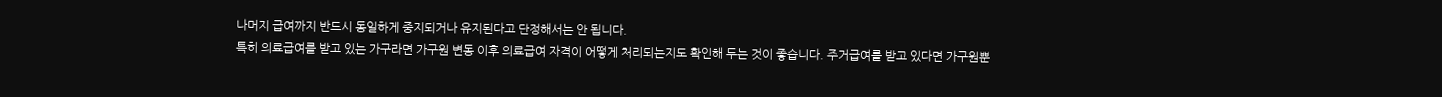나머지 급여까지 반드시 동일하게 중지되거나 유지된다고 단정해서는 안 됩니다.
특히 의료급여를 받고 있는 가구라면 가구원 변동 이후 의료급여 자격이 어떻게 처리되는지도 확인해 두는 것이 좋습니다. 주거급여를 받고 있다면 가구원뿐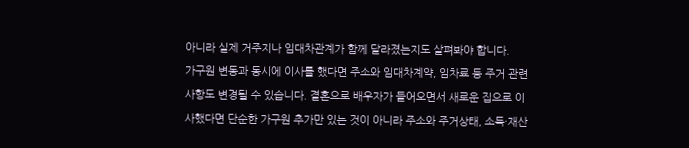아니라 실제 거주지나 임대차관계가 함께 달라졌는지도 살펴봐야 합니다.
가구원 변동과 동시에 이사를 했다면 주소와 임대차계약, 임차료 등 주거 관련 사항도 변경될 수 있습니다. 결혼으로 배우자가 들어오면서 새로운 집으로 이사했다면 단순한 가구원 추가만 있는 것이 아니라 주소와 주거상태, 소득·재산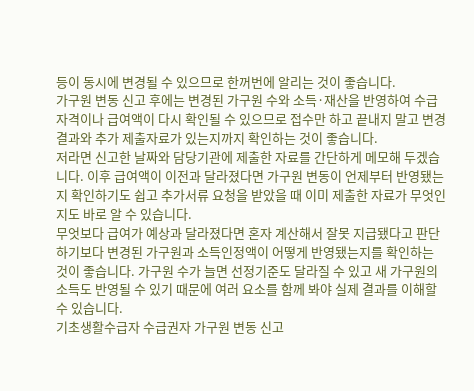등이 동시에 변경될 수 있으므로 한꺼번에 알리는 것이 좋습니다.
가구원 변동 신고 후에는 변경된 가구원 수와 소득·재산을 반영하여 수급자격이나 급여액이 다시 확인될 수 있으므로 접수만 하고 끝내지 말고 변경결과와 추가 제출자료가 있는지까지 확인하는 것이 좋습니다.
저라면 신고한 날짜와 담당기관에 제출한 자료를 간단하게 메모해 두겠습니다. 이후 급여액이 이전과 달라졌다면 가구원 변동이 언제부터 반영됐는지 확인하기도 쉽고 추가서류 요청을 받았을 때 이미 제출한 자료가 무엇인지도 바로 알 수 있습니다.
무엇보다 급여가 예상과 달라졌다면 혼자 계산해서 잘못 지급됐다고 판단하기보다 변경된 가구원과 소득인정액이 어떻게 반영됐는지를 확인하는 것이 좋습니다. 가구원 수가 늘면 선정기준도 달라질 수 있고 새 가구원의 소득도 반영될 수 있기 때문에 여러 요소를 함께 봐야 실제 결과를 이해할 수 있습니다.
기초생활수급자 수급권자 가구원 변동 신고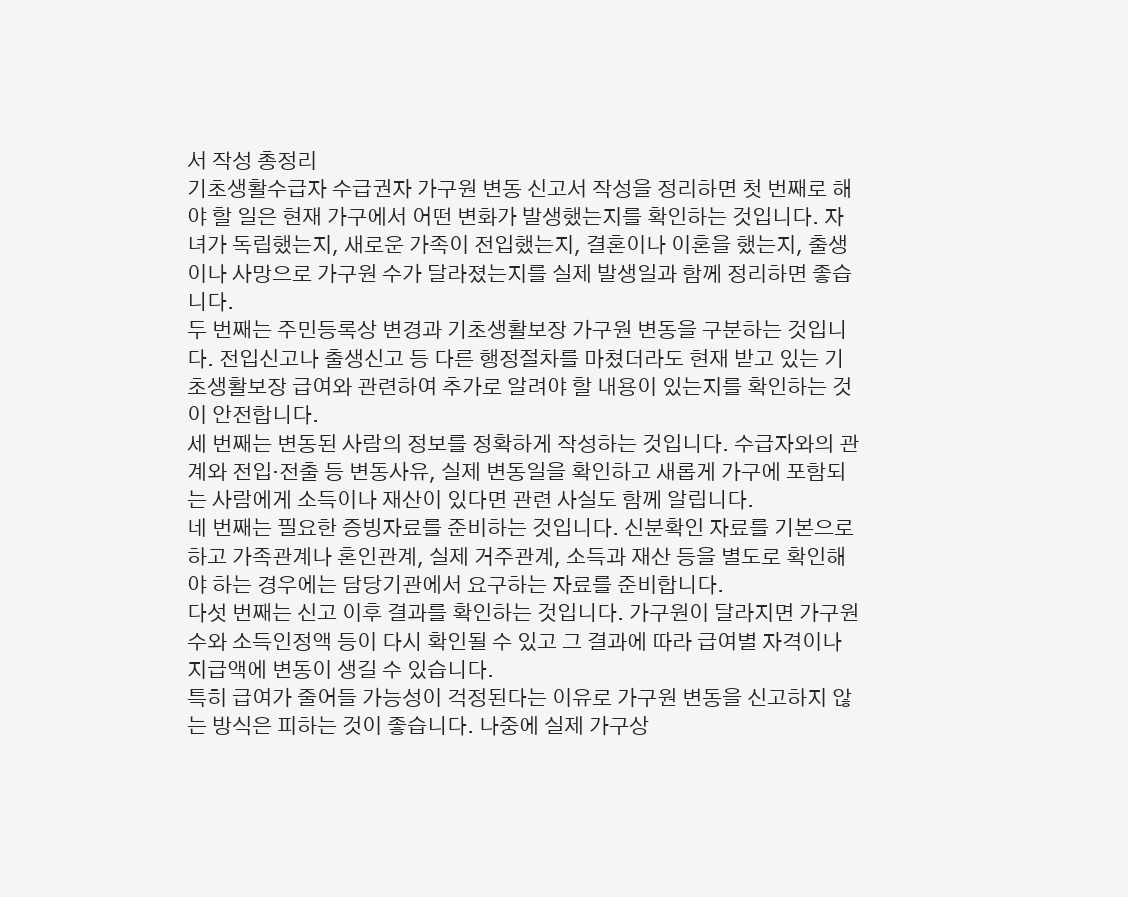서 작성 총정리
기초생활수급자 수급권자 가구원 변동 신고서 작성을 정리하면 첫 번째로 해야 할 일은 현재 가구에서 어떤 변화가 발생했는지를 확인하는 것입니다. 자녀가 독립했는지, 새로운 가족이 전입했는지, 결혼이나 이혼을 했는지, 출생이나 사망으로 가구원 수가 달라졌는지를 실제 발생일과 함께 정리하면 좋습니다.
두 번째는 주민등록상 변경과 기초생활보장 가구원 변동을 구분하는 것입니다. 전입신고나 출생신고 등 다른 행정절차를 마쳤더라도 현재 받고 있는 기초생활보장 급여와 관련하여 추가로 알려야 할 내용이 있는지를 확인하는 것이 안전합니다.
세 번째는 변동된 사람의 정보를 정확하게 작성하는 것입니다. 수급자와의 관계와 전입·전출 등 변동사유, 실제 변동일을 확인하고 새롭게 가구에 포함되는 사람에게 소득이나 재산이 있다면 관련 사실도 함께 알립니다.
네 번째는 필요한 증빙자료를 준비하는 것입니다. 신분확인 자료를 기본으로 하고 가족관계나 혼인관계, 실제 거주관계, 소득과 재산 등을 별도로 확인해야 하는 경우에는 담당기관에서 요구하는 자료를 준비합니다.
다섯 번째는 신고 이후 결과를 확인하는 것입니다. 가구원이 달라지면 가구원 수와 소득인정액 등이 다시 확인될 수 있고 그 결과에 따라 급여별 자격이나 지급액에 변동이 생길 수 있습니다.
특히 급여가 줄어들 가능성이 걱정된다는 이유로 가구원 변동을 신고하지 않는 방식은 피하는 것이 좋습니다. 나중에 실제 가구상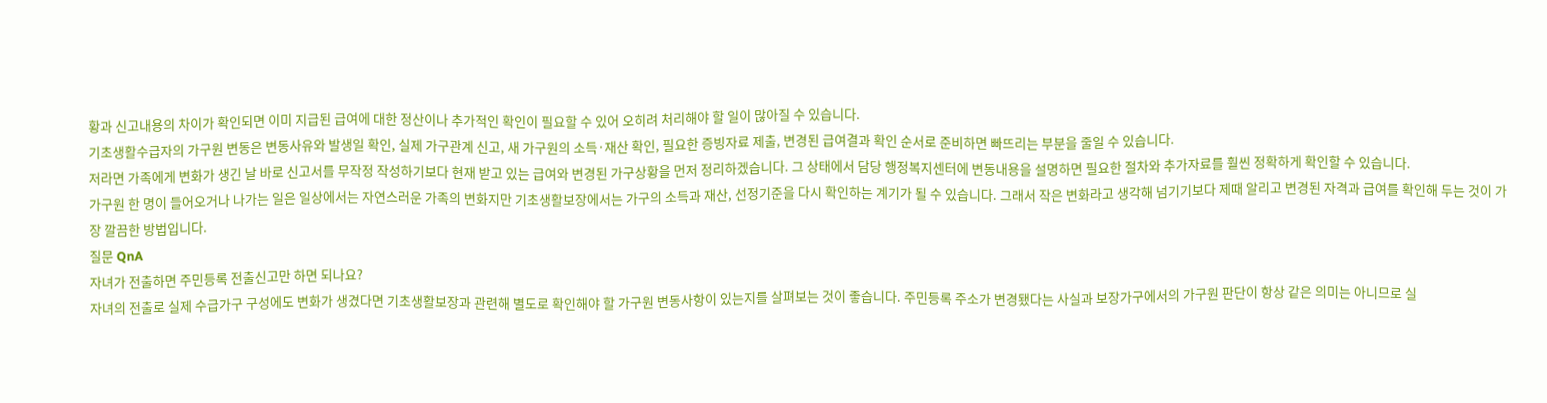황과 신고내용의 차이가 확인되면 이미 지급된 급여에 대한 정산이나 추가적인 확인이 필요할 수 있어 오히려 처리해야 할 일이 많아질 수 있습니다.
기초생활수급자의 가구원 변동은 변동사유와 발생일 확인, 실제 가구관계 신고, 새 가구원의 소득·재산 확인, 필요한 증빙자료 제출, 변경된 급여결과 확인 순서로 준비하면 빠뜨리는 부분을 줄일 수 있습니다.
저라면 가족에게 변화가 생긴 날 바로 신고서를 무작정 작성하기보다 현재 받고 있는 급여와 변경된 가구상황을 먼저 정리하겠습니다. 그 상태에서 담당 행정복지센터에 변동내용을 설명하면 필요한 절차와 추가자료를 훨씬 정확하게 확인할 수 있습니다.
가구원 한 명이 들어오거나 나가는 일은 일상에서는 자연스러운 가족의 변화지만 기초생활보장에서는 가구의 소득과 재산, 선정기준을 다시 확인하는 계기가 될 수 있습니다. 그래서 작은 변화라고 생각해 넘기기보다 제때 알리고 변경된 자격과 급여를 확인해 두는 것이 가장 깔끔한 방법입니다.
질문 QnA
자녀가 전출하면 주민등록 전출신고만 하면 되나요?
자녀의 전출로 실제 수급가구 구성에도 변화가 생겼다면 기초생활보장과 관련해 별도로 확인해야 할 가구원 변동사항이 있는지를 살펴보는 것이 좋습니다. 주민등록 주소가 변경됐다는 사실과 보장가구에서의 가구원 판단이 항상 같은 의미는 아니므로 실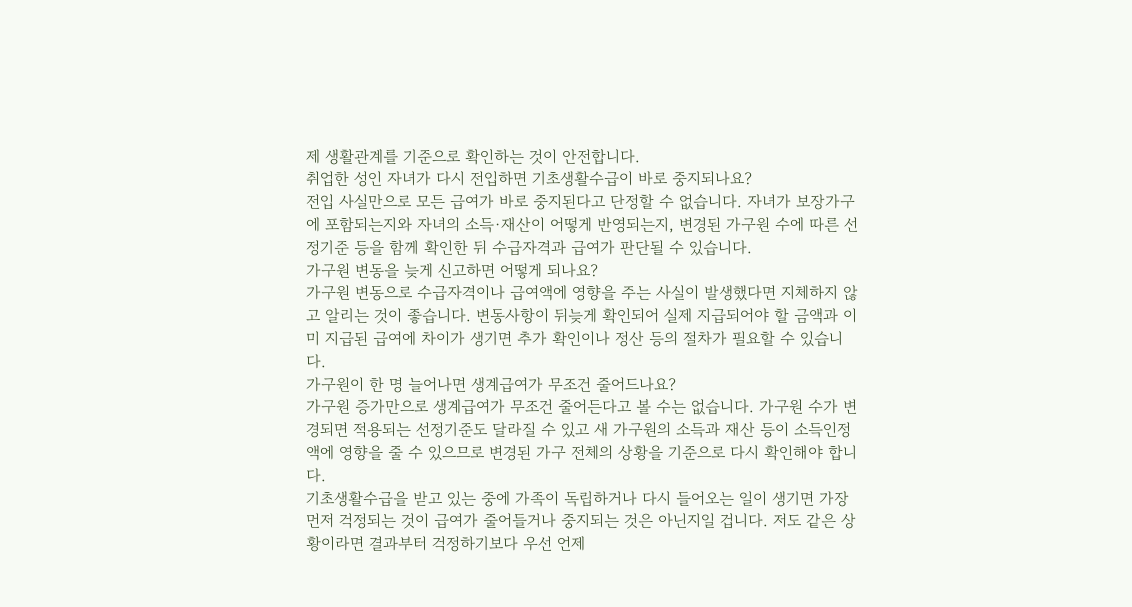제 생활관계를 기준으로 확인하는 것이 안전합니다.
취업한 성인 자녀가 다시 전입하면 기초생활수급이 바로 중지되나요?
전입 사실만으로 모든 급여가 바로 중지된다고 단정할 수 없습니다. 자녀가 보장가구에 포함되는지와 자녀의 소득·재산이 어떻게 반영되는지, 변경된 가구원 수에 따른 선정기준 등을 함께 확인한 뒤 수급자격과 급여가 판단될 수 있습니다.
가구원 변동을 늦게 신고하면 어떻게 되나요?
가구원 변동으로 수급자격이나 급여액에 영향을 주는 사실이 발생했다면 지체하지 않고 알리는 것이 좋습니다. 변동사항이 뒤늦게 확인되어 실제 지급되어야 할 금액과 이미 지급된 급여에 차이가 생기면 추가 확인이나 정산 등의 절차가 필요할 수 있습니다.
가구원이 한 명 늘어나면 생계급여가 무조건 줄어드나요?
가구원 증가만으로 생계급여가 무조건 줄어든다고 볼 수는 없습니다. 가구원 수가 변경되면 적용되는 선정기준도 달라질 수 있고 새 가구원의 소득과 재산 등이 소득인정액에 영향을 줄 수 있으므로 변경된 가구 전체의 상황을 기준으로 다시 확인해야 합니다.
기초생활수급을 받고 있는 중에 가족이 독립하거나 다시 들어오는 일이 생기면 가장 먼저 걱정되는 것이 급여가 줄어들거나 중지되는 것은 아닌지일 겁니다. 저도 같은 상황이라면 결과부터 걱정하기보다 우선 언제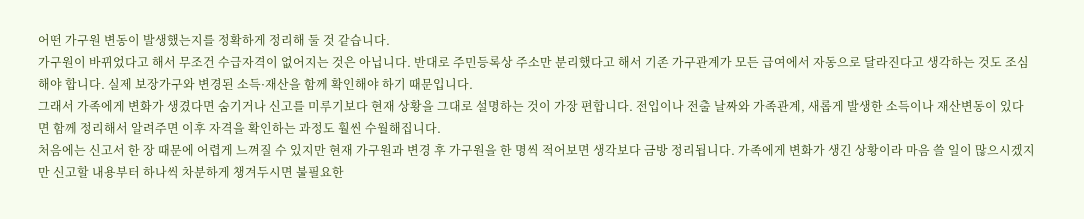어떤 가구원 변동이 발생했는지를 정확하게 정리해 둘 것 같습니다.
가구원이 바뀌었다고 해서 무조건 수급자격이 없어지는 것은 아닙니다. 반대로 주민등록상 주소만 분리했다고 해서 기존 가구관계가 모든 급여에서 자동으로 달라진다고 생각하는 것도 조심해야 합니다. 실제 보장가구와 변경된 소득·재산을 함께 확인해야 하기 때문입니다.
그래서 가족에게 변화가 생겼다면 숨기거나 신고를 미루기보다 현재 상황을 그대로 설명하는 것이 가장 편합니다. 전입이나 전출 날짜와 가족관계, 새롭게 발생한 소득이나 재산변동이 있다면 함께 정리해서 알려주면 이후 자격을 확인하는 과정도 훨씬 수월해집니다.
처음에는 신고서 한 장 때문에 어렵게 느껴질 수 있지만 현재 가구원과 변경 후 가구원을 한 명씩 적어보면 생각보다 금방 정리됩니다. 가족에게 변화가 생긴 상황이라 마음 쓸 일이 많으시겠지만 신고할 내용부터 하나씩 차분하게 챙겨두시면 불필요한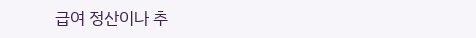급여 정산이나 추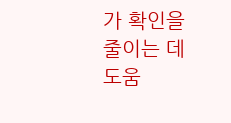가 확인을 줄이는 데 도움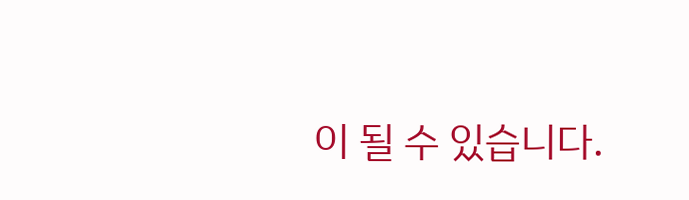이 될 수 있습니다.